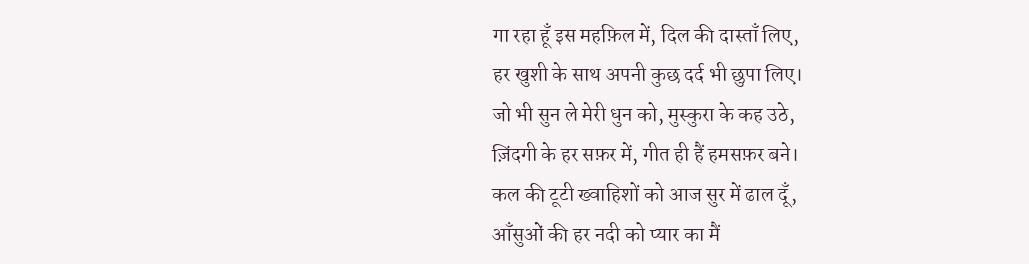गा रहा हूँ इस महफ़िल में, दिल की दास्ताँ लिए,
हर खुशी के साथ अपनी कुछ दर्द भी छुपा लिए।
जो भी सुन ले मेरी धुन को, मुस्कुरा के कह उठे,
ज़िंदगी के हर सफ़र में, गीत ही हैं हमसफ़र बने।
कल की टूटी ख्वाहिशों को आज सुर में ढाल दूँ,
आँसुओं की हर नदी को प्यार का मैं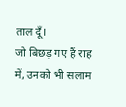ताल दूँ।
जो बिछड़ गए हैं राह में, उनको भी सलाम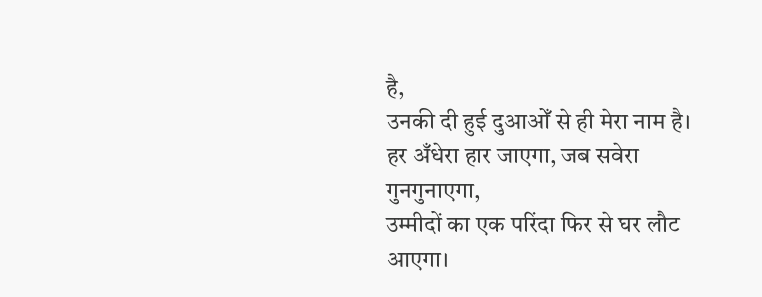है,
उनकी दी हुई दुआओँ से ही मेरा नाम है।
हर अँधेरा हार जाएगा, जब सवेरा गुनगुनाएगा,
उम्मीदों का एक परिंदा फिर से घर लौट आएगा।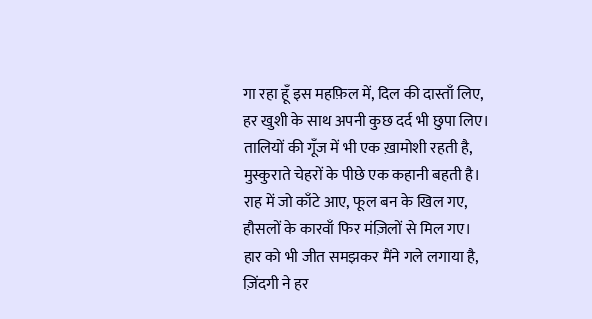गा रहा हूँ इस महफ़िल में, दिल की दास्ताँ लिए,
हर खुशी के साथ अपनी कुछ दर्द भी छुपा लिए।
तालियों की गूँज में भी एक ख़ामोशी रहती है,
मुस्कुराते चेहरों के पीछे एक कहानी बहती है।
राह में जो काँटे आए, फूल बन के खिल गए,
हौसलों के कारवाँ फिर मंज़िलों से मिल गए।
हार को भी जीत समझकर मैंने गले लगाया है,
ज़िंदगी ने हर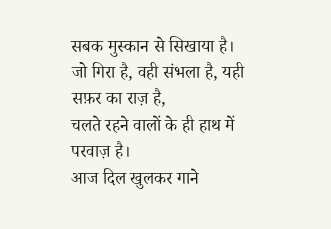सबक मुस्कान से सिखाया है।
जो गिरा है, वही संभला है, यही सफ़र का राज़ है,
चलते रहने वालों के ही हाथ में परवाज़ है।
आज दिल खुलकर गाने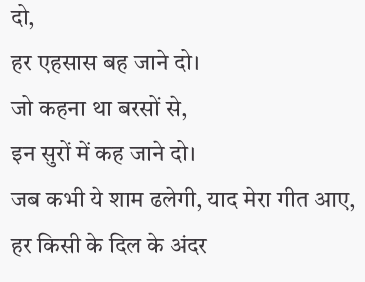दो,
हर एहसास बह जाने दो।
जो कहना था बरसों से,
इन सुरों में कह जाने दो।
जब कभी ये शाम ढलेगी, याद मेरा गीत आए,
हर किसी के दिल के अंदर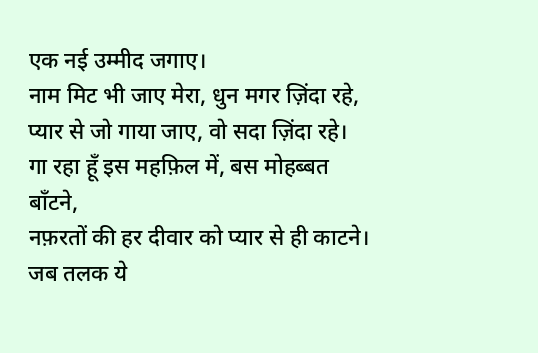एक नई उम्मीद जगाए।
नाम मिट भी जाए मेरा, धुन मगर ज़िंदा रहे,
प्यार से जो गाया जाए, वो सदा ज़िंदा रहे।
गा रहा हूँ इस महफ़िल में, बस मोहब्बत बाँटने,
नफ़रतों की हर दीवार को प्यार से ही काटने।
जब तलक ये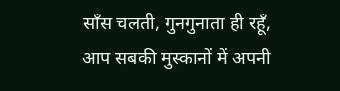साँस चलती, गुनगुनाता ही रहूँ,
आप सबकी मुस्कानों में अपनी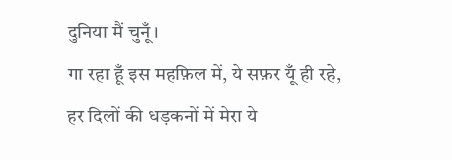दुनिया मैं चुनूँ।
गा रहा हूँ इस महफ़िल में, ये सफ़र यूँ ही रहे,
हर दिलों की धड़कनों में मेरा ये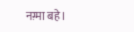नग़्मा बहे।